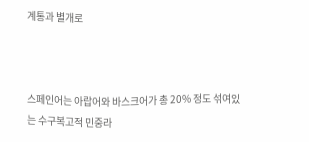계통과 별개로



스페인어는 아랍어와 바스크어가 총 20% 정도 섞여있는 수구복고적 민중라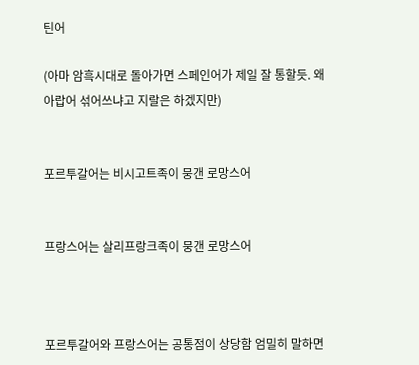틴어

(아마 암흑시대로 돌아가면 스페인어가 제일 잘 통할듯. 왜 아랍어 섞어쓰냐고 지랄은 하겠지만)


포르투갈어는 비시고트족이 뭉갠 로망스어


프랑스어는 살리프랑크족이 뭉갠 로망스어



포르투갈어와 프랑스어는 공통점이 상당함 엄밀히 말하면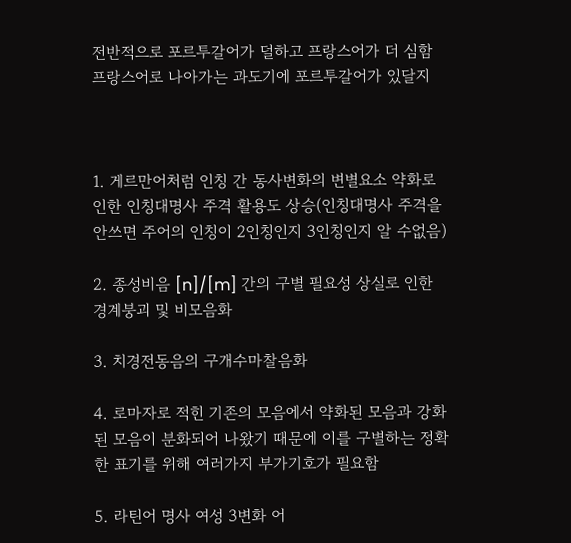전반적으로 포르투갈어가 덜하고 프랑스어가 더 심함 프랑스어로 나아가는 과도기에 포르투갈어가 있달지



1. 게르만어처럼 인칭 간 동사변화의 변별요소 약화로 인한 인칭대명사 주격 활용도 상승(인칭대명사 주격을 안쓰면 주어의 인칭이 2인칭인지 3인칭인지 알 수없음)

2. 종성비음 [n]/[m] 간의 구별 필요성 상실로 인한 경계붕괴 및 비모음화

3. 치경전동음의 구개수마찰음화

4. 로마자로 적힌 기존의 모음에서 약화된 모음과 강화된 모음이 분화되어 나왔기 때문에 이를 구별하는 정확한 표기를 위해 여러가지 부가기호가 필요함

5. 라틴어 명사 여성 3변화 어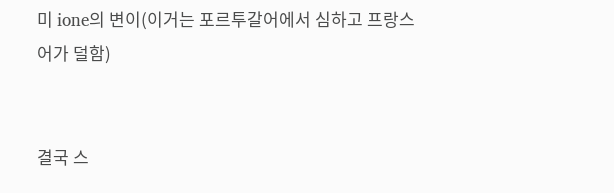미 ione의 변이(이거는 포르투갈어에서 심하고 프랑스어가 덜함)


결국 스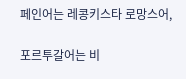페인어는 레콩키스타 로망스어,

포르투갈어는 비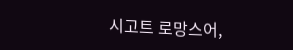시고트 로망스어,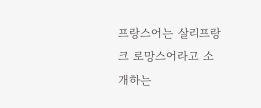프랑스어는 살리프랑크 로망스어라고 소개하는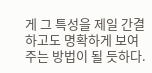게 그 특성을 제일 간결하고도 명확하게 보여주는 방법이 될 듯하다.